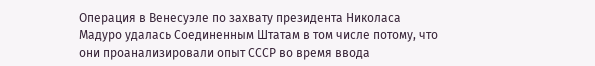Операция в Венесуэле по захвату президента Николаса Мадуро удалась Соединенным Штатам в том числе потому, что они проанализировали опыт СССР во время ввода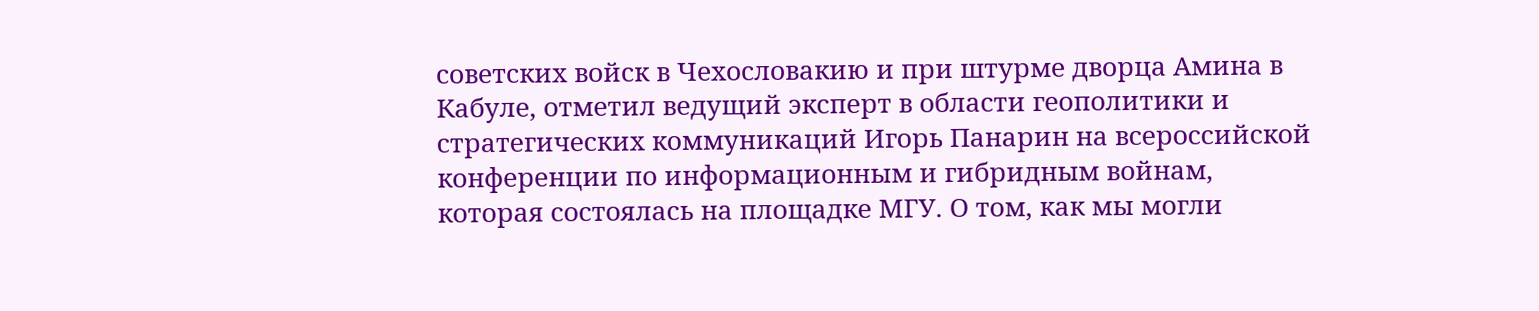советских войск в Чехословакию и при штурме дворца Амина в Кабуле, отметил ведущий эксперт в области геополитики и стратегических коммуникаций Игорь Панарин на всероссийской конференции по информационным и гибридным войнам, которая состоялась на площадке МГУ. О том, как мы могли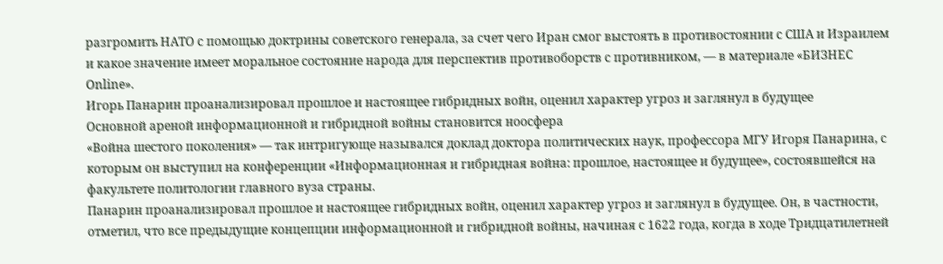разгромить НАТО с помощью доктрины советского генерала, за счет чего Иран смог выстоять в противостоянии с США и Израилем и какое значение имеет моральное состояние народа для перспектив противоборств с противником, — в материале «БИЗНЕС Online».
Игорь Панарин проанализировал прошлое и настоящее гибридных войн, оценил характер угроз и заглянул в будущее
Основной ареной информационной и гибридной войны становится ноосфера
«Война шестого поколения» — так интригующе назывался доклад доктора политических наук, профессора МГУ Игоря Панарина, с которым он выступил на конференции «Информационная и гибридная война: прошлое, настоящее и будущее», состоявшейся на факультете политологии главного вуза страны.
Панарин проанализировал прошлое и настоящее гибридных войн, оценил характер угроз и заглянул в будущее. Он, в частности, отметил, что все предыдущие концепции информационной и гибридной войны, начиная с 1622 года, когда в ходе Тридцатилетней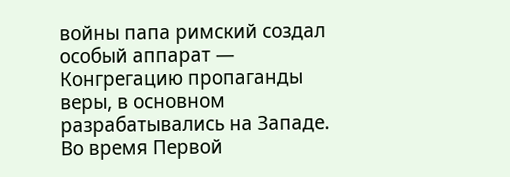войны папа римский создал особый аппарат — Конгрегацию пропаганды веры, в основном разрабатывались на Западе. Во время Первой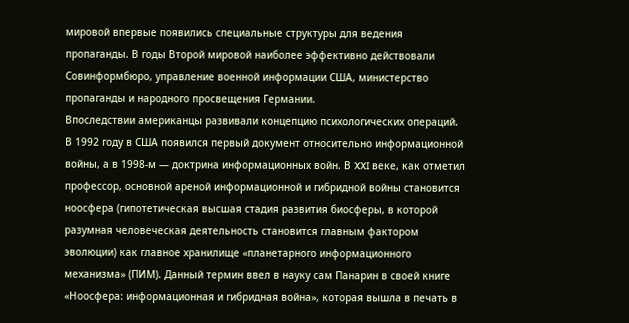мировой впервые появились специальные структуры для ведения пропаганды. В годы Второй мировой наиболее эффективно действовали Совинформбюро, управление военной информации США, министерство пропаганды и народного просвещения Германии.
Впоследствии американцы развивали концепцию психологических операций. В 1992 году в США появился первый документ относительно информационной войны, а в 1998-м — доктрина информационных войн. В XXI веке, как отметил профессор, основной ареной информационной и гибридной войны становится ноосфера (гипотетическая высшая стадия развития биосферы, в которой разумная человеческая деятельность становится главным фактором эволюции) как главное хранилище «планетарного информационного механизма» (ПИМ). Данный термин ввел в науку сам Панарин в своей книге «Ноосфера: информационная и гибридная война», которая вышла в печать в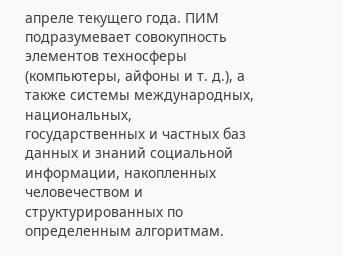апреле текущего года. ПИМ подразумевает совокупность элементов техносферы (компьютеры, айфоны и т. д.), а также системы международных, национальных, государственных и частных баз данных и знаний социальной информации, накопленных человечеством и структурированных по определенным алгоритмам.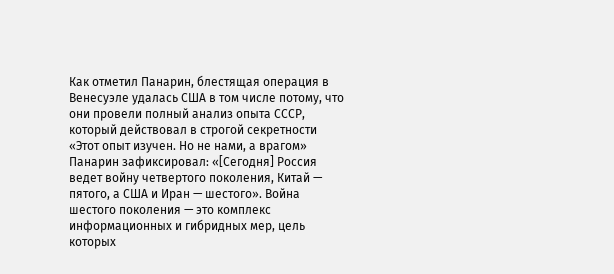Как отметил Панарин, блестящая операция в Венесуэле удалась США в том числе потому, что они провели полный анализ опыта СССР, который действовал в строгой секретности
«Этот опыт изучен. Но не нами, а врагом»
Панарин зафиксировал: «[Сегодня] Россия ведет войну четвертого поколения, Китай — пятого, а США и Иран — шестого». Война шестого поколения — это комплекс информационных и гибридных мер, цель которых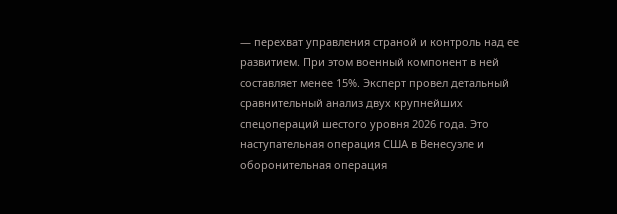— перехват управления страной и контроль над ее развитием. При этом военный компонент в ней составляет менее 15%. Эксперт провел детальный сравнительный анализ двух крупнейших спецопераций шестого уровня 2026 года. Это наступательная операция США в Венесуэле и оборонительная операция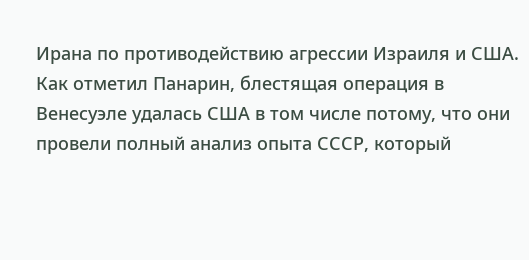Ирана по противодействию агрессии Израиля и США.
Как отметил Панарин, блестящая операция в Венесуэле удалась США в том числе потому, что они провели полный анализ опыта СССР, который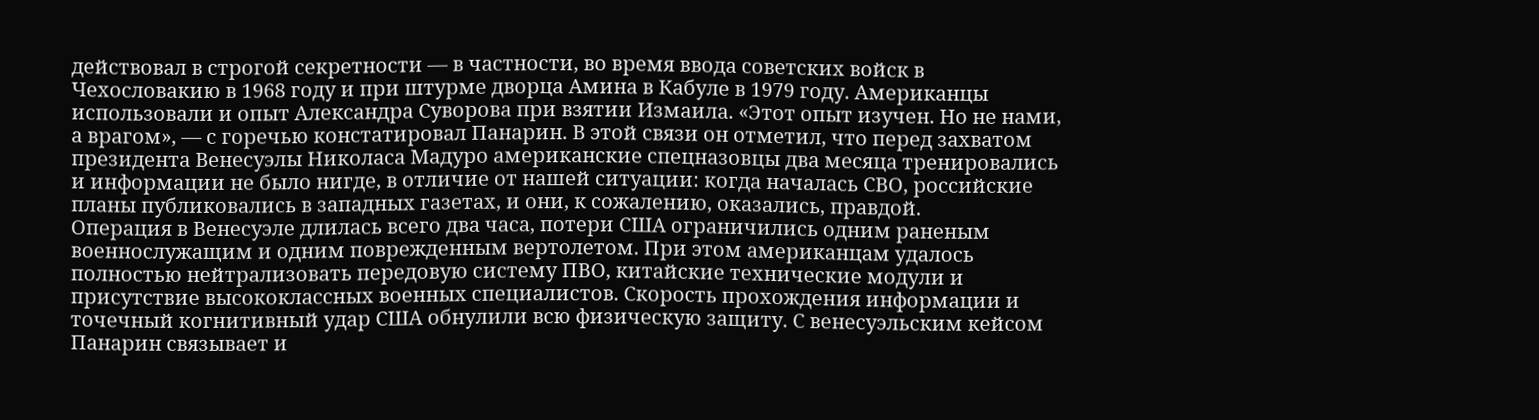действовал в строгой секретности — в частности, во время ввода советских войск в Чехословакию в 1968 году и при штурме дворца Амина в Кабуле в 1979 году. Американцы использовали и опыт Александра Суворова при взятии Измаила. «Этот опыт изучен. Но не нами, а врагом», — с горечью констатировал Панарин. В этой связи он отметил, что перед захватом президента Венесуэлы Николаса Мадуро американские спецназовцы два месяца тренировались и информации не было нигде, в отличие от нашей ситуации: когда началась СВО, российские планы публиковались в западных газетах, и они, к сожалению, оказались, правдой.
Операция в Венесуэле длилась всего два часа, потери США ограничились одним раненым военнослужащим и одним поврежденным вертолетом. При этом американцам удалось полностью нейтрализовать передовую систему ПВО, китайские технические модули и присутствие высококлассных военных специалистов. Скорость прохождения информации и точечный когнитивный удар США обнулили всю физическую защиту. С венесуэльским кейсом Панарин связывает и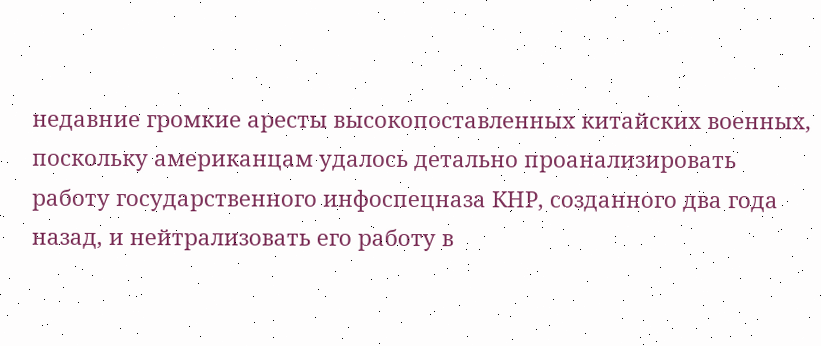недавние громкие аресты высокопоставленных китайских военных, поскольку американцам удалось детально проанализировать работу государственного инфоспецназа КНР, созданного два года назад, и нейтрализовать его работу в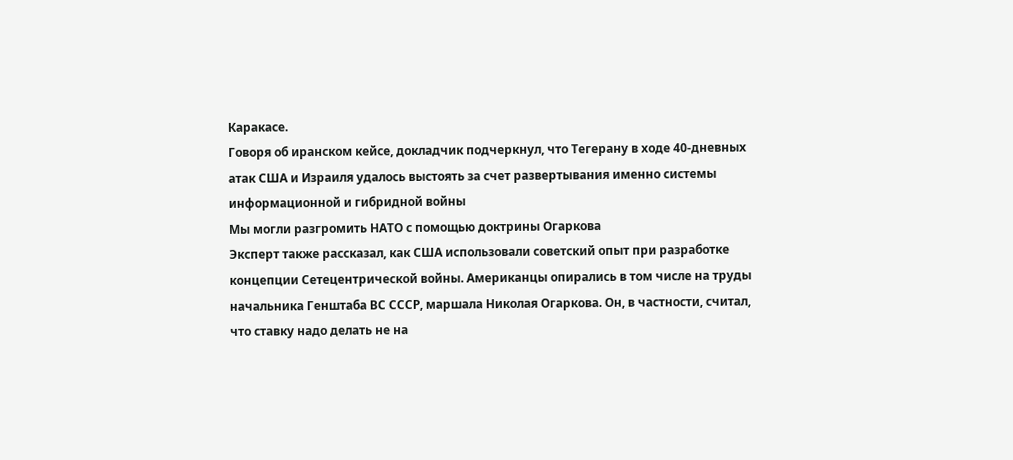Каракасе.
Говоря об иранском кейсе, докладчик подчеркнул, что Тегерану в ходе 40-дневных атак США и Израиля удалось выстоять за счет развертывания именно системы информационной и гибридной войны
Мы могли разгромить НАТО с помощью доктрины Огаркова
Эксперт также рассказал, как США использовали советский опыт при разработке концепции Сетецентрической войны. Американцы опирались в том числе на труды начальника Генштаба ВС СССР, маршала Николая Огаркова. Он, в частности, считал, что ставку надо делать не на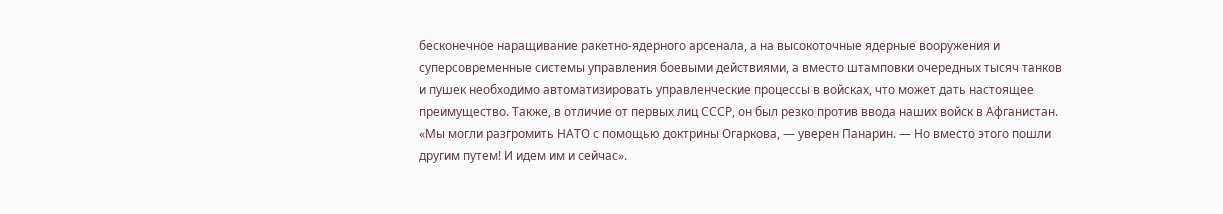бесконечное наращивание ракетно-ядерного арсенала, а на высокоточные ядерные вооружения и суперсовременные системы управления боевыми действиями, а вместо штамповки очередных тысяч танков и пушек необходимо автоматизировать управленческие процессы в войсках, что может дать настоящее преимущество. Также, в отличие от первых лиц СССР, он был резко против ввода наших войск в Афганистан. «Мы могли разгромить НАТО с помощью доктрины Огаркова, — уверен Панарин. — Но вместо этого пошли другим путем! И идем им и сейчас».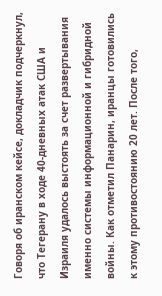Говоря об иранском кейсе, докладчик подчеркнул, что Тегерану в ходе 40-дневных атак США и Израиля удалось выстоять за счет развертывания именно системы информационной и гибридной войны. Как отметил Панарин, иранцы готовились к этому противостоянию 20 лет. После того,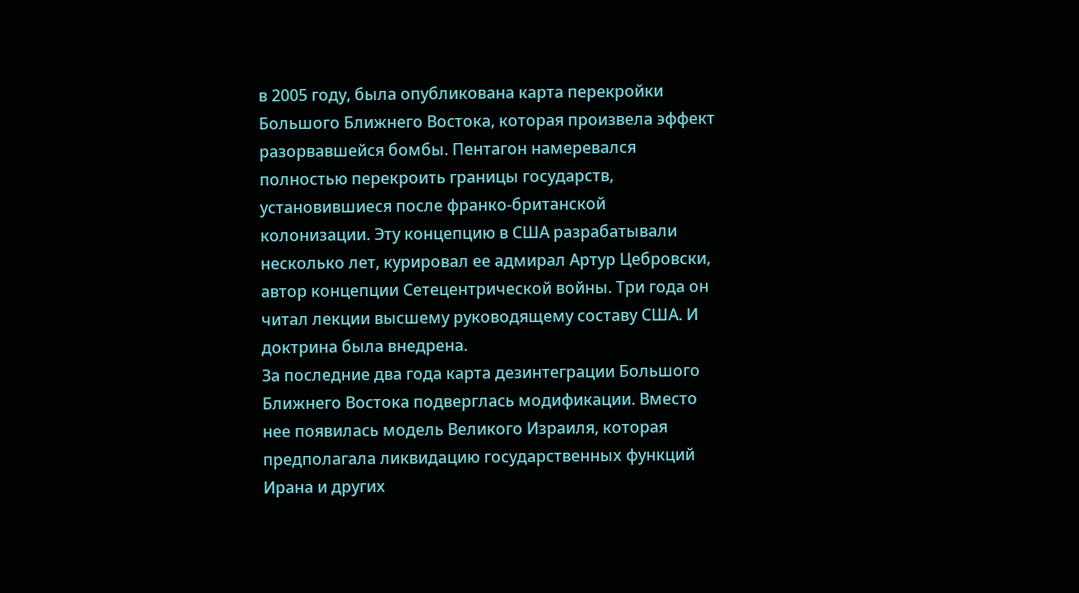в 2005 году, была опубликована карта перекройки Большого Ближнего Востока, которая произвела эффект разорвавшейся бомбы. Пентагон намеревался полностью перекроить границы государств, установившиеся после франко-британской колонизации. Эту концепцию в США разрабатывали несколько лет, курировал ее адмирал Артур Цебровски, автор концепции Сетецентрической войны. Три года он читал лекции высшему руководящему составу США. И доктрина была внедрена.
За последние два года карта дезинтеграции Большого Ближнего Востока подверглась модификации. Вместо нее появилась модель Великого Израиля, которая предполагала ликвидацию государственных функций Ирана и других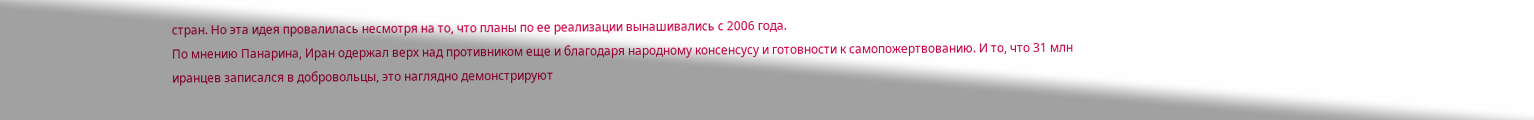стран. Но эта идея провалилась несмотря на то, что планы по ее реализации вынашивались с 2006 года.
По мнению Панарина, Иран одержал верх над противником еще и благодаря народному консенсусу и готовности к самопожертвованию. И то, что 31 млн иранцев записался в добровольцы, это наглядно демонстрируют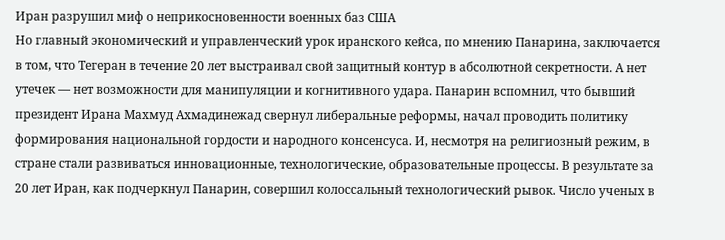Иран разрушил миф о неприкосновенности военных баз США
Но главный экономический и управленческий урок иранского кейса, по мнению Панарина, заключается в том, что Тегеран в течение 20 лет выстраивал свой защитный контур в абсолютной секретности. А нет утечек — нет возможности для манипуляции и когнитивного удара. Панарин вспомнил, что бывший президент Ирана Махмуд Ахмадинежад свернул либеральные реформы, начал проводить политику формирования национальной гордости и народного консенсуса. И, несмотря на религиозный режим, в стране стали развиваться инновационные, технологические, образовательные процессы. В результате за 20 лет Иран, как подчеркнул Панарин, совершил колоссальный технологический рывок. Число ученых в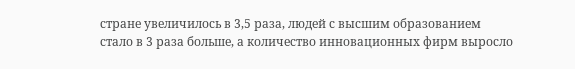стране увеличилось в 3,5 раза, людей с высшим образованием стало в 3 раза больше, а количество инновационных фирм выросло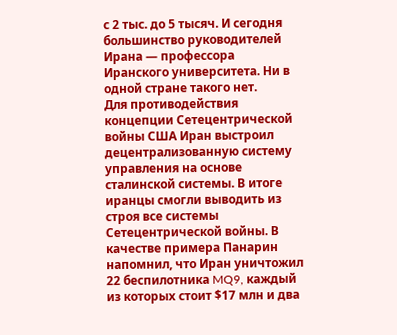с 2 тыс. до 5 тысяч. И сегодня большинство руководителей Ирана — профессора Иранского университета. Ни в одной стране такого нет.
Для противодействия концепции Сетецентрической войны США Иран выстроил децентрализованную систему управления на основе сталинской системы. В итоге иранцы смогли выводить из строя все системы Сетецентрической войны. В качестве примера Панарин напомнил, что Иран уничтожил 22 беспилотника MQ9, каждый из которых стоит $17 млн и два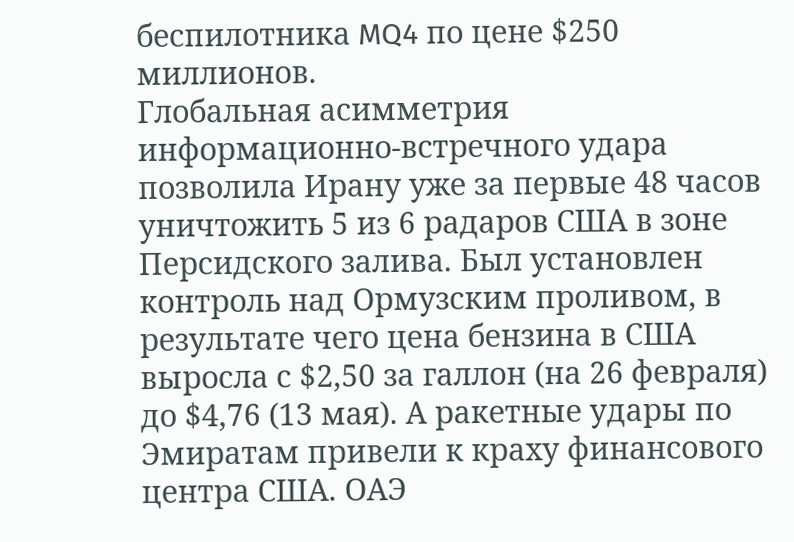беспилотника MQ4 по цене $250 миллионов.
Глобальная асимметрия информационно-встречного удара позволила Ирану уже за первые 48 часов уничтожить 5 из 6 радаров США в зоне Персидского залива. Был установлен контроль над Ормузским проливом, в результате чего цена бензина в США выросла с $2,50 за галлон (на 26 февраля) до $4,76 (13 мая). А ракетные удары по Эмиратам привели к краху финансового центра США. ОАЭ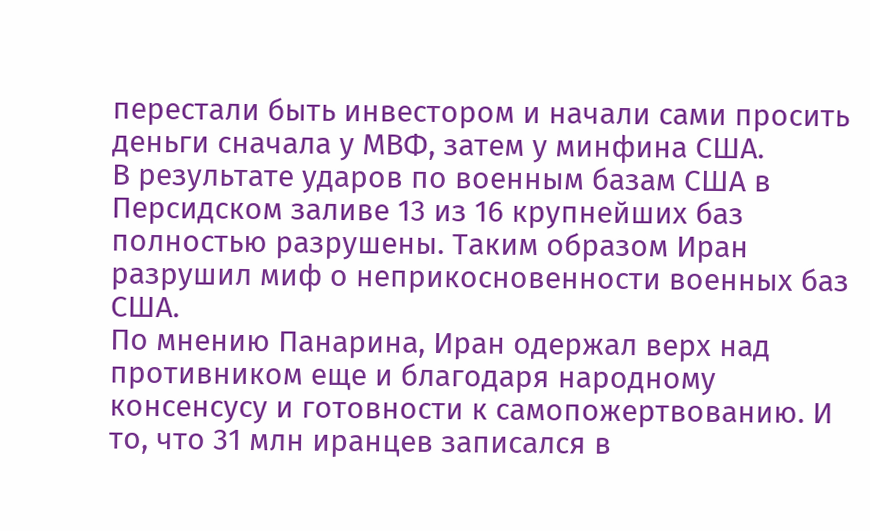перестали быть инвестором и начали сами просить деньги сначала у МВФ, затем у минфина США.
В результате ударов по военным базам США в Персидском заливе 13 из 16 крупнейших баз полностью разрушены. Таким образом Иран разрушил миф о неприкосновенности военных баз США.
По мнению Панарина, Иран одержал верх над противником еще и благодаря народному консенсусу и готовности к самопожертвованию. И то, что 31 млн иранцев записался в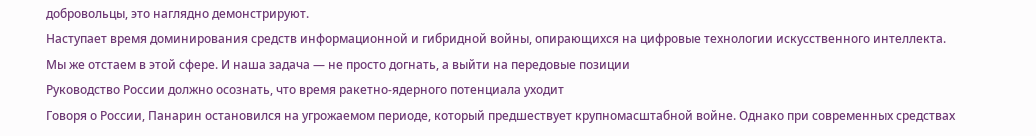добровольцы, это наглядно демонстрируют.
Наступает время доминирования средств информационной и гибридной войны, опирающихся на цифровые технологии искусственного интеллекта. Мы же отстаем в этой сфере. И наша задача — не просто догнать, а выйти на передовые позиции
Руководство России должно осознать, что время ракетно-ядерного потенциала уходит
Говоря о России, Панарин остановился на угрожаемом периоде, который предшествует крупномасштабной войне. Однако при современных средствах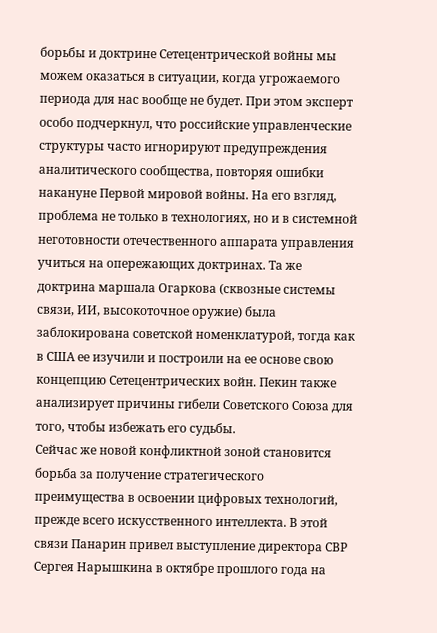борьбы и доктрине Сетецентрической войны мы можем оказаться в ситуации, когда угрожаемого периода для нас вообще не будет. При этом эксперт особо подчеркнул, что российские управленческие структуры часто игнорируют предупреждения аналитического сообщества, повторяя ошибки накануне Первой мировой войны. На его взгляд, проблема не только в технологиях, но и в системной неготовности отечественного аппарата управления учиться на опережающих доктринах. Та же доктрина маршала Огаркова (сквозные системы связи, ИИ, высокоточное оружие) была заблокирована советской номенклатурой, тогда как в США ее изучили и построили на ее основе свою концепцию Сетецентрических войн. Пекин также анализирует причины гибели Советского Союза для того, чтобы избежать его судьбы.
Сейчас же новой конфликтной зоной становится борьба за получение стратегического преимущества в освоении цифровых технологий, прежде всего искусственного интеллекта. В этой связи Панарин привел выступление директора СВР Сергея Нарышкина в октябре прошлого года на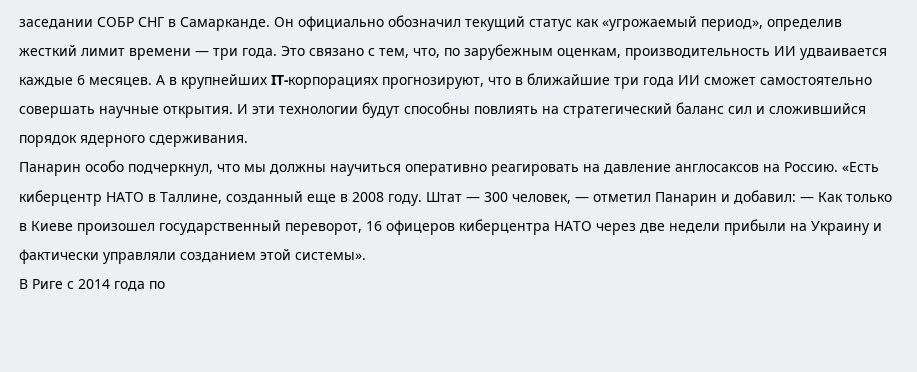заседании СОБР СНГ в Самарканде. Он официально обозначил текущий статус как «угрожаемый период», определив жесткий лимит времени — три года. Это связано с тем, что, по зарубежным оценкам, производительность ИИ удваивается каждые 6 месяцев. А в крупнейших IT-корпорациях прогнозируют, что в ближайшие три года ИИ сможет самостоятельно совершать научные открытия. И эти технологии будут способны повлиять на стратегический баланс сил и сложившийся порядок ядерного сдерживания.
Панарин особо подчеркнул, что мы должны научиться оперативно реагировать на давление англосаксов на Россию. «Есть киберцентр НАТО в Таллине, созданный еще в 2008 году. Штат — 300 человек, — отметил Панарин и добавил: — Как только в Киеве произошел государственный переворот, 16 офицеров киберцентра НАТО через две недели прибыли на Украину и фактически управляли созданием этой системы».
В Риге с 2014 года по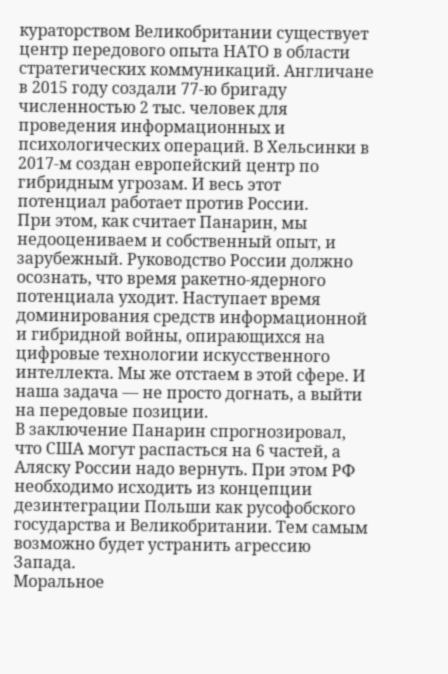кураторством Великобритании существует центр передового опыта НАТО в области стратегических коммуникаций. Англичане в 2015 году создали 77-ю бригаду численностью 2 тыс. человек для проведения информационных и психологических операций. В Хельсинки в 2017-м создан европейский центр по гибридным угрозам. И весь этот потенциал работает против России.
При этом, как считает Панарин, мы недооцениваем и собственный опыт, и зарубежный. Руководство России должно осознать, что время ракетно-ядерного потенциала уходит. Наступает время доминирования средств информационной и гибридной войны, опирающихся на цифровые технологии искусственного интеллекта. Мы же отстаем в этой сфере. И наша задача — не просто догнать, а выйти на передовые позиции.
В заключение Панарин спрогнозировал, что США могут распасться на 6 частей, а Аляску России надо вернуть. При этом РФ необходимо исходить из концепции дезинтеграции Польши как русофобского государства и Великобритании. Тем самым возможно будет устранить агрессию Запада.
Моральное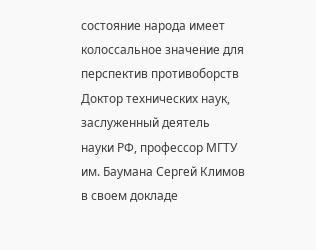состояние народа имеет колоссальное значение для перспектив противоборств
Доктор технических наук, заслуженный деятель науки РФ, профессор МГТУ им. Баумана Сергей Климов в своем докладе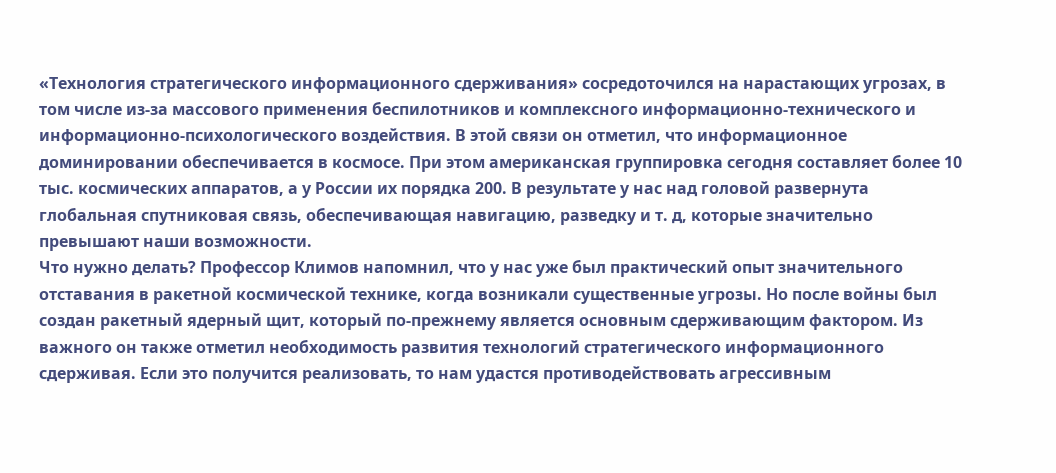«Технология стратегического информационного сдерживания» сосредоточился на нарастающих угрозах, в том числе из-за массового применения беспилотников и комплексного информационно-технического и информационно-психологического воздействия. В этой связи он отметил, что информационное доминировании обеспечивается в космосе. При этом американская группировка сегодня составляет более 10 тыс. космических аппаратов, а у России их порядка 200. В результате у нас над головой развернута глобальная спутниковая связь, обеспечивающая навигацию, разведку и т. д, которые значительно превышают наши возможности.
Что нужно делать? Профессор Климов напомнил, что у нас уже был практический опыт значительного отставания в ракетной космической технике, когда возникали существенные угрозы. Но после войны был создан ракетный ядерный щит, который по-прежнему является основным сдерживающим фактором. Из важного он также отметил необходимость развития технологий стратегического информационного сдерживая. Если это получится реализовать, то нам удастся противодействовать агрессивным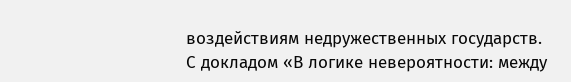воздействиям недружественных государств.
С докладом «В логике невероятности: между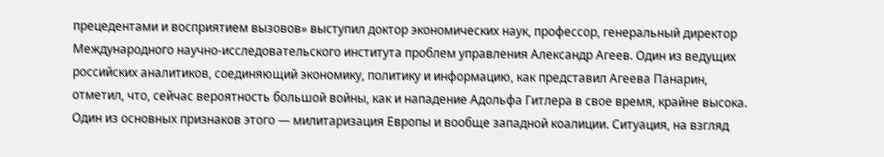прецедентами и восприятием вызовов» выступил доктор экономических наук, профессор, генеральный директор Международного научно-исследовательского института проблем управления Александр Агеев. Один из ведущих российских аналитиков, соединяющий экономику, политику и информацию, как представил Агеева Панарин, отметил, что, сейчас вероятность большой войны, как и нападение Адольфа Гитлера в свое время, крайне высока. Один из основных признаков этого — милитаризация Европы и вообще западной коалиции. Ситуация, на взгляд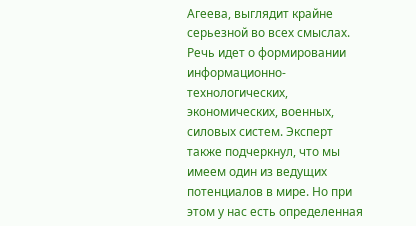Агеева, выглядит крайне серьезной во всех смыслах. Речь идет о формировании информационно-технологических, экономических, военных, силовых систем. Эксперт также подчеркнул, что мы имеем один из ведущих потенциалов в мире. Но при этом у нас есть определенная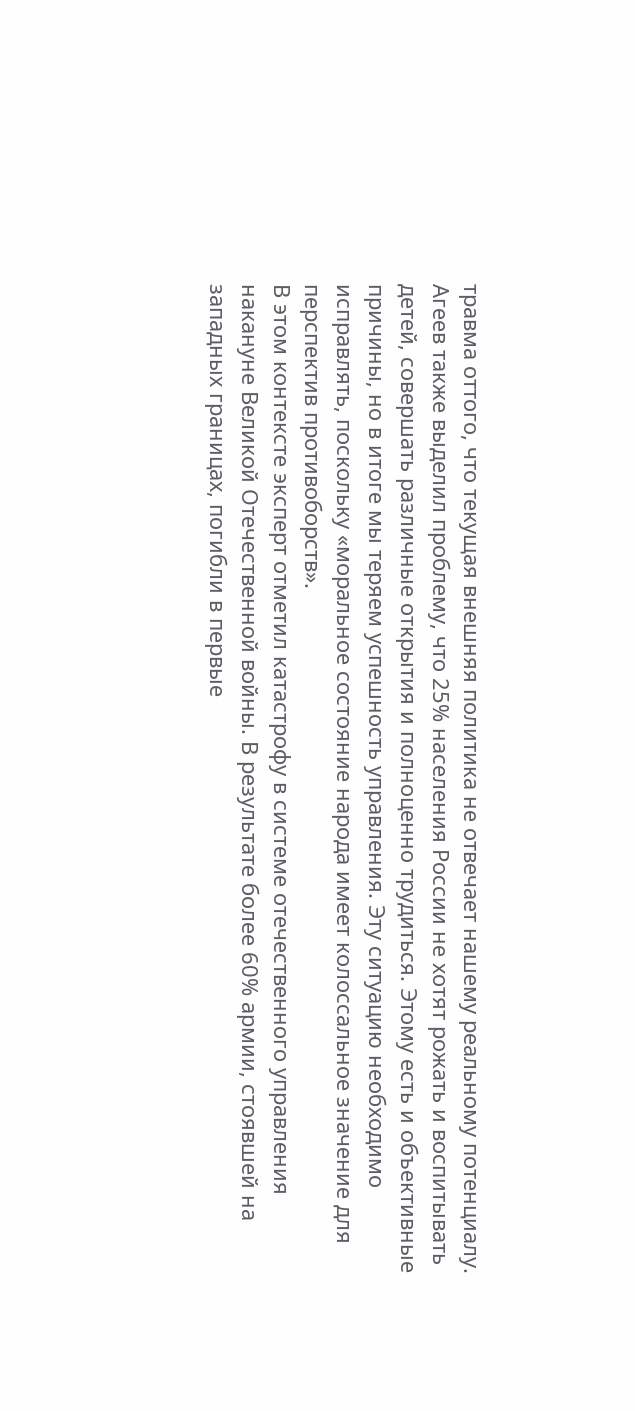травма оттого, что текущая внешняя политика не отвечает нашему реальному потенциалу.
Агеев также выделил проблему, что 25% населения России не хотят рожать и воспитывать детей, совершать различные открытия и полноценно трудиться. Этому есть и объективные причины, но в итоге мы теряем успешность управления. Эту ситуацию необходимо исправлять, поскольку «моральное состояние народа имеет колоссальное значение для перспектив противоборств».
В этом контексте эксперт отметил катастрофу в системе отечественного управления накануне Великой Отечественной войны. В результате более 60% армии, стоявшей на западных границах, погибли в первые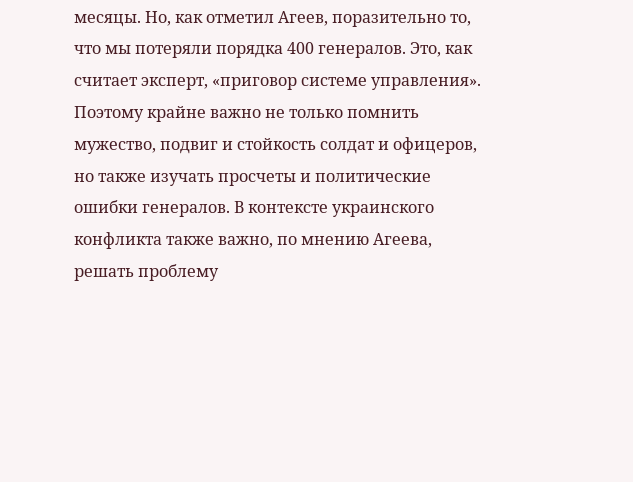месяцы. Но, как отметил Агеев, поразительно то, что мы потеряли порядка 400 генералов. Это, как считает эксперт, «приговор системе управления». Поэтому крайне важно не только помнить мужество, подвиг и стойкость солдат и офицеров, но также изучать просчеты и политические ошибки генералов. В контексте украинского конфликта также важно, по мнению Агеева, решать проблему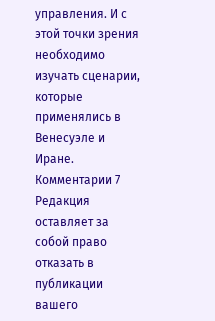управления. И с этой точки зрения необходимо изучать сценарии, которые применялись в Венесуэле и Иране.
Комментарии 7
Редакция оставляет за собой право отказать в публикации вашего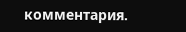комментария.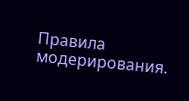Правила модерирования.